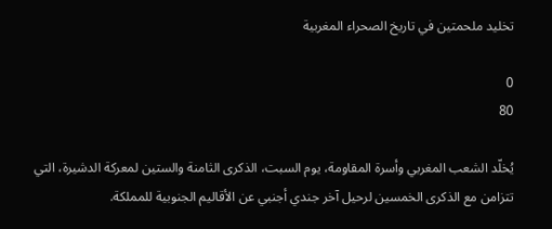تخليد ملحمتين في تاريخ الصحراء المغربية

0
80

يُخلّد الشعب المغربي وأسرة المقاومة، يوم السبت، الذكرى الثامنة والستين لمعركة الدشيرة، التي تتزامن مع الذكرى الخمسين لرحيل آخر جندي أجنبي عن الأقاليم الجنوبية للمملكة.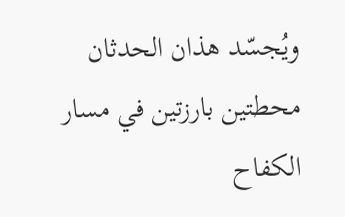ويُجسّد هذان الحدثان محطتين بارزتين في مسار الكفاح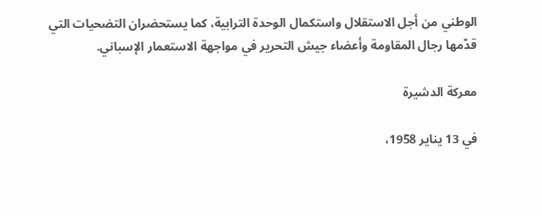الوطني من أجل الاستقلال واستكمال الوحدة الترابية، كما يستحضران التضحيات التي قدّمها رجال المقاومة وأعضاء جيش التحرير في مواجهة الاستعمار الإسباني.

معركة الدشيرة

في 13 يناير 1958،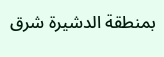بمنطقة الدشيرة شرق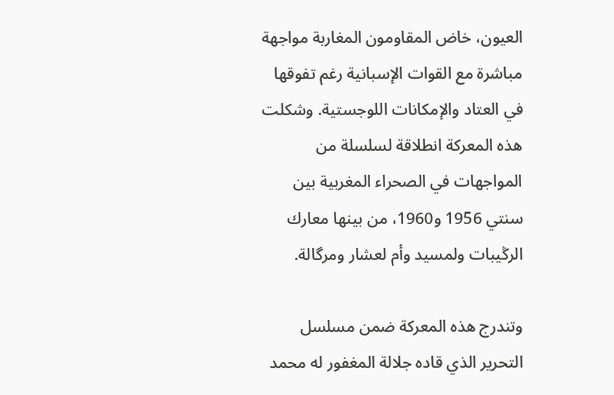العيون، خاض المقاومون المغاربة مواجهة مباشرة مع القوات الإسبانية رغم تفوقها في العتاد والإمكانات اللوجستية. وشكلت هذه المعركة انطلاقة لسلسلة من المواجهات في الصحراء المغربية بين سنتي 1956 و1960، من بينها معارك الرڭيبات ولمسيد وأم لعشار ومرگالة.

وتندرج هذه المعركة ضمن مسلسل التحرير الذي قاده جلالة المغفور له محمد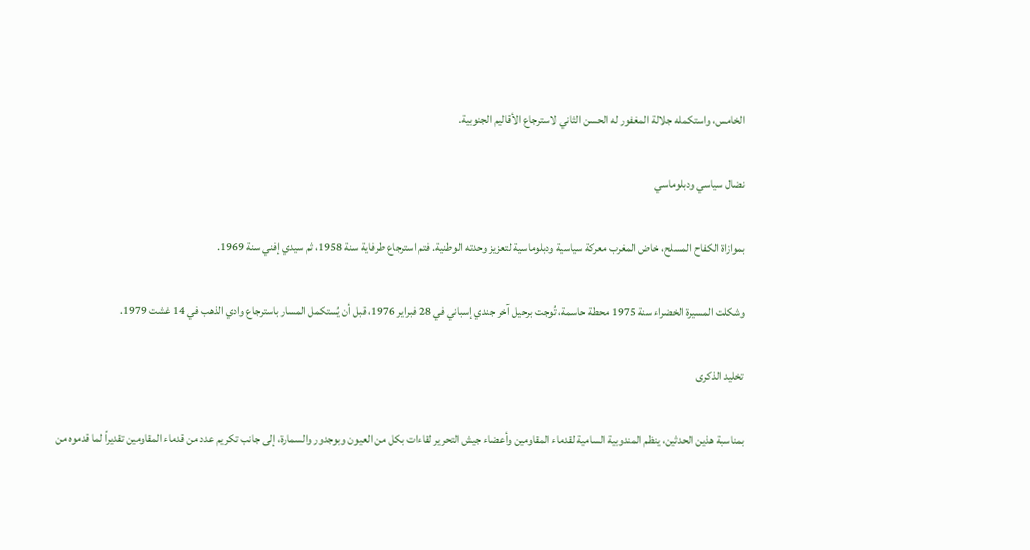الخامس، واستكمله جلالة المغفور له الحسن الثاني لاسترجاع الأقاليم الجنوبية.

نضال سياسي ودبلوماسي

بموازاة الكفاح المسلح، خاض المغرب معركة سياسية ودبلوماسية لتعزيز وحدته الوطنية. فتم استرجاع طرفاية سنة 1958، ثم سيدي إفني سنة 1969.

وشكلت المسيرة الخضراء سنة 1975 محطة حاسمة، تُوجت برحيل آخر جندي إسباني في 28 فبراير 1976، قبل أن يُستكمل المسار باسترجاع وادي الذهب في 14 غشت 1979.

تخليد الذكرى

بمناسبة هذين الحدثين، ينظم المندوبية السامية لقدماء المقاومين وأعضاء جيش التحرير لقاءات بكل من العيون وبوجدور والسمارة، إلى جانب تكريم عدد من قدماء المقاومين تقديراً لما قدموه من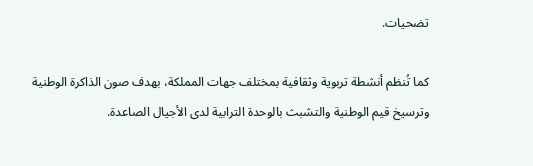تضحيات.

كما تُنظم أنشطة تربوية وثقافية بمختلف جهات المملكة، بهدف صون الذاكرة الوطنية وترسيخ قيم الوطنية والتشبث بالوحدة الترابية لدى الأجيال الصاعدة.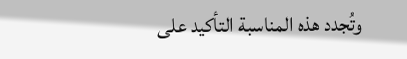وتُجدد هذه المناسبة التأكيد على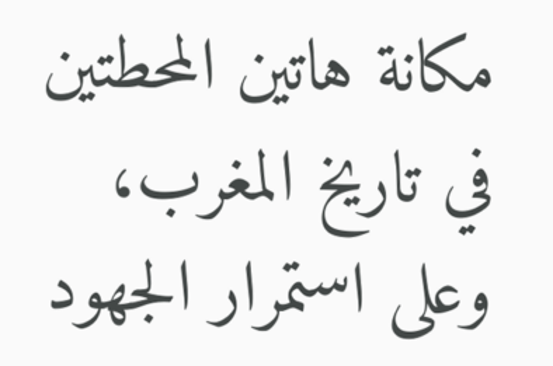مكانة هاتين المحطتين في تاريخ المغرب، وعلى استمرار الجهود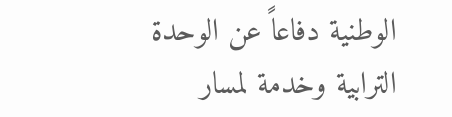الوطنية دفاعاً عن الوحدة الترابية وخدمة لمسار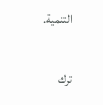التنمية.

ترك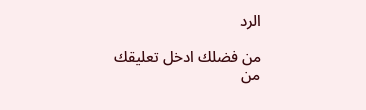الرد

من فضلك ادخل تعليقك
من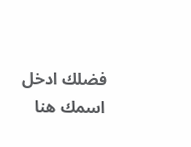فضلك ادخل اسمك هنا